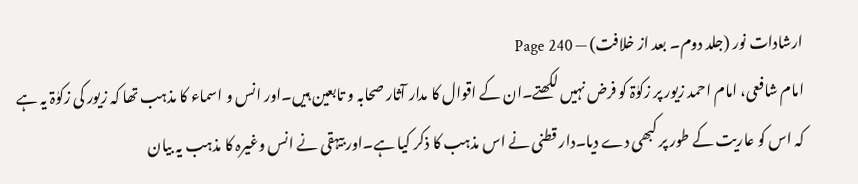ارشادات نور (جلد دوم۔ بعد از خلافت) — Page 240
امام شافعی، امام احمد زیور پر زکوٰۃ کو فرض نہیں لکھتے۔ان کے اقوال کا مدار آثار صحابہ و تابعین ہیں۔اور انس و اسماء کا مذہب تھا کہ زیور کی زکوٰۃ یہ ہے کہ اس کو عاریت کے طور پر کبھی دے دیا۔دار قطنی نے اس مذہب کا ذکر کیا ہے۔اور بیہقی نے انس وغیرہ کا مذہب یہ بیان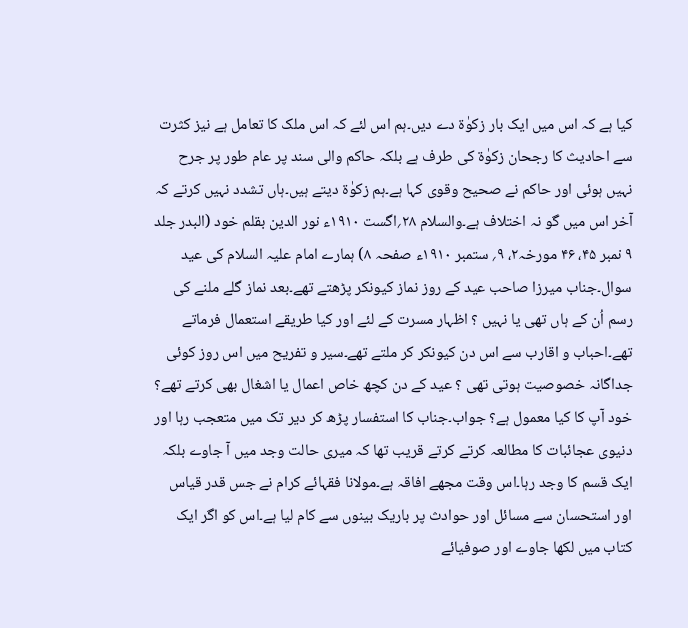کیا ہے کہ اس میں ایک بار زکوٰۃ دے دیں۔ہم اس لئے کہ اس ملک کا تعامل ہے نیز کثرت سے احادیث کا رجحان زکوٰۃ کی طرف ہے بلکہ حاکم والی سند پر عام طور پر جرح نہیں ہوئی اور حاکم نے صحیح وقوی کہا ہے۔ہم زکوٰۃ دیتے ہیں۔ہاں تشدد نہیں کرتے کہ آخر اس میں گو نہ اختلاف ہے۔والسلام ۲۸؍اگست ۱۹۱۰ء نور الدین بقلم خود (البدر جلد ۹ نمبر ۴۵، ۴۶ مورخہ۲، ۹؍ ستمبر ۱۹۱۰ء صفحہ ۸) ہمارے امام علیہ السلام کی عید سوال۔جناب میرزا صاحب عید کے روز نماز کیونکر پڑھتے تھے۔بعد نماز گلے ملنے کی رسم اُن کے ہاں تھی یا نہیں ؟ اظہار مسرت کے لئے اور کیا طریقے استعمال فرماتے تھے۔احباب و اقارب سے اس دن کیونکر کر ملتے تھے۔سیر و تفریح میں اس روز کوئی جداگانہ خصوصیت ہوتی تھی ؟ عید کے دن کچھ خاص اعمال یا اشغال بھی کرتے تھے؟ خود آپ کا کیا معمول ہے؟ جواب۔جناب کا استفسار پڑھ کر دیر تک میں متعجب رہا اور دنیوی عجائبات کا مطالعہ کرتے کرتے قریب تھا کہ میری حالت وجد میں آ جاوے بلکہ ایک قسم کا وجد رہا۔اس وقت مجھے افاقہ ہے۔مولانا فقہائے کرام نے جس قدر قیاس اور استحسان سے مسائل اور حوادث پر باریک بینوں سے کام لیا ہے۔اس کو اگر ایک کتاب میں لکھا جاوے اور صوفیائے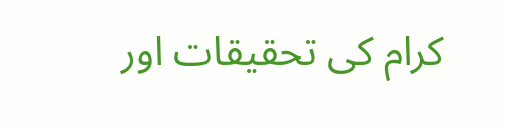کرام کی تحقیقات اور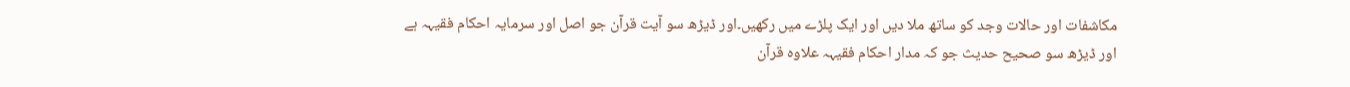مکاشفات اور حالات وجد کو ساتھ ملا دیں اور ایک پلڑے میں رکھیں۔اور ڈیڑھ سو آیت قرآن جو اصل اور سرمایہ احکام فقیہہ ہے اور ڈیڑھ سو صحیح حدیث جو کہ مدار احکام فقیہہ علاوہ قرآن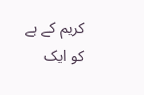کریم کے ہے کو ایک